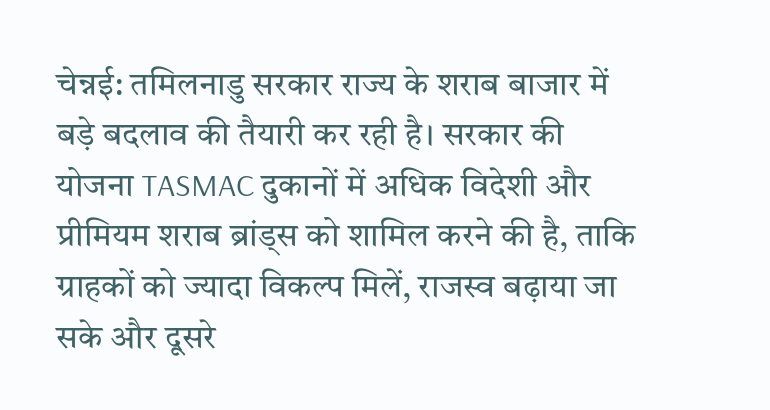चेन्नई: तमिलनाडु सरकार राज्य के शराब बाजार में बड़े बदलाव की तैयारी कर रही है। सरकार की योजना TASMAC दुकानों में अधिक विदेशी और प्रीमियम शराब ब्रांड्स को शामिल करने की है, ताकि ग्राहकों को ज्यादा विकल्प मिलें, राजस्व बढ़ाया जा सके और दूसरे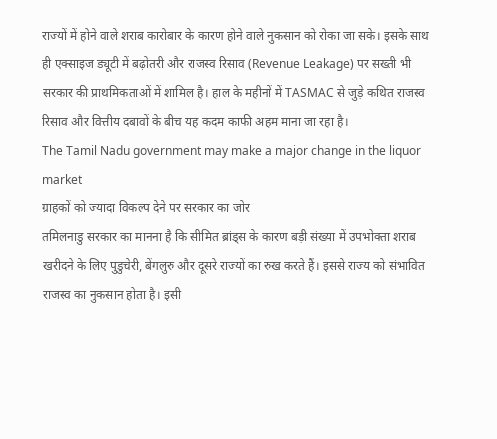राज्यों में होने वाले शराब कारोबार के कारण होने वाले नुकसान को रोका जा सके। इसके साथ ही एक्साइज ड्यूटी में बढ़ोतरी और राजस्व रिसाव (Revenue Leakage) पर सख्ती भी सरकार की प्राथमिकताओं में शामिल है। हाल के महीनों में TASMAC से जुड़े कथित राजस्व रिसाव और वित्तीय दबावों के बीच यह कदम काफी अहम माना जा रहा है।
The Tamil Nadu government may make a major change in the liquor market
ग्राहकों को ज्यादा विकल्प देने पर सरकार का जोर
तमिलनाडु सरकार का मानना है कि सीमित ब्रांड्स के कारण बड़ी संख्या में उपभोक्ता शराब खरीदने के लिए पुडुचेरी, बेंगलुरु और दूसरे राज्यों का रुख करते हैं। इससे राज्य को संभावित राजस्व का नुकसान होता है। इसी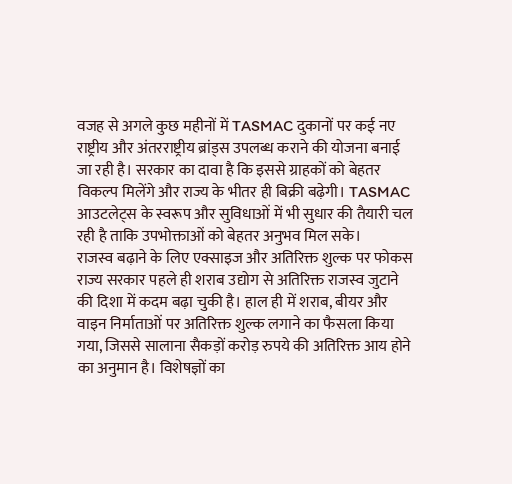वजह से अगले कुछ महीनों में TASMAC दुकानों पर कई नए राष्ट्रीय और अंतरराष्ट्रीय ब्रांड्स उपलब्ध कराने की योजना बनाई जा रही है। सरकार का दावा है कि इससे ग्राहकों को बेहतर विकल्प मिलेंगे और राज्य के भीतर ही बिक्री बढ़ेगी। TASMAC आउटलेट्स के स्वरूप और सुविधाओं में भी सुधार की तैयारी चल रही है ताकि उपभोक्ताओं को बेहतर अनुभव मिल सके।
राजस्व बढ़ाने के लिए एक्साइज और अतिरिक्त शुल्क पर फोकस
राज्य सरकार पहले ही शराब उद्योग से अतिरिक्त राजस्व जुटाने की दिशा में कदम बढ़ा चुकी है। हाल ही में शराब, बीयर और वाइन निर्माताओं पर अतिरिक्त शुल्क लगाने का फैसला किया गया, जिससे सालाना सैकड़ों करोड़ रुपये की अतिरिक्त आय होने का अनुमान है। विशेषज्ञों का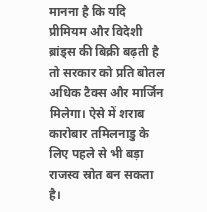मानना है कि यदि प्रीमियम और विदेशी ब्रांड्स की बिक्री बढ़ती है तो सरकार को प्रति बोतल अधिक टैक्स और मार्जिन मिलेगा। ऐसे में शराब कारोबार तमिलनाडु के लिए पहले से भी बड़ा राजस्व स्रोत बन सकता है।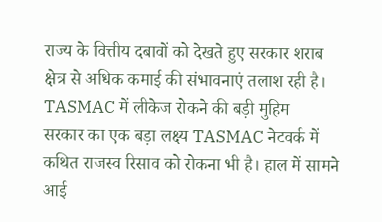राज्य के वित्तीय दबावों को देखते हुए सरकार शराब क्षेत्र से अधिक कमाई की संभावनाएं तलाश रही है।
TASMAC में लीकेज रोकने की बड़ी मुहिम
सरकार का एक बड़ा लक्ष्य TASMAC नेटवर्क में कथित राजस्व रिसाव को रोकना भी है। हाल में सामने आई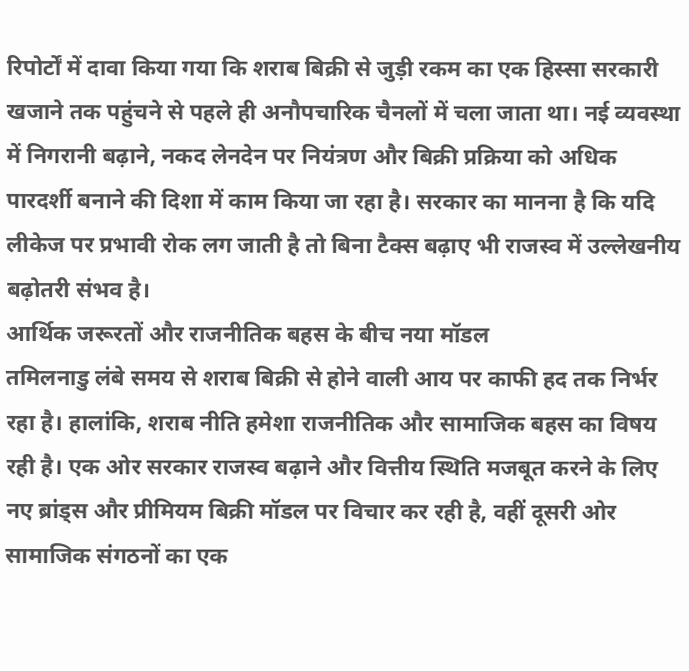रिपोर्टों में दावा किया गया कि शराब बिक्री से जुड़ी रकम का एक हिस्सा सरकारी खजाने तक पहुंचने से पहले ही अनौपचारिक चैनलों में चला जाता था। नई व्यवस्था में निगरानी बढ़ाने, नकद लेनदेन पर नियंत्रण और बिक्री प्रक्रिया को अधिक पारदर्शी बनाने की दिशा में काम किया जा रहा है। सरकार का मानना है कि यदि लीकेज पर प्रभावी रोक लग जाती है तो बिना टैक्स बढ़ाए भी राजस्व में उल्लेखनीय बढ़ोतरी संभव है।
आर्थिक जरूरतों और राजनीतिक बहस के बीच नया मॉडल
तमिलनाडु लंबे समय से शराब बिक्री से होने वाली आय पर काफी हद तक निर्भर रहा है। हालांकि, शराब नीति हमेशा राजनीतिक और सामाजिक बहस का विषय रही है। एक ओर सरकार राजस्व बढ़ाने और वित्तीय स्थिति मजबूत करने के लिए नए ब्रांड्स और प्रीमियम बिक्री मॉडल पर विचार कर रही है, वहीं दूसरी ओर सामाजिक संगठनों का एक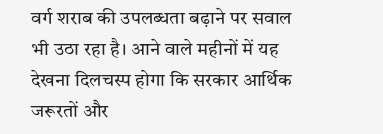वर्ग शराब की उपलब्धता बढ़ाने पर सवाल भी उठा रहा है। आने वाले महीनों में यह देखना दिलचस्प होगा कि सरकार आर्थिक जरूरतों और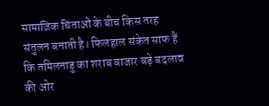सामाजिक चिंताओं के बीच किस तरह संतुलन बनाती है। फिलहाल संकेत साफ हैं कि तमिलनाडु का शराब बाजार बड़े बदलाव की ओर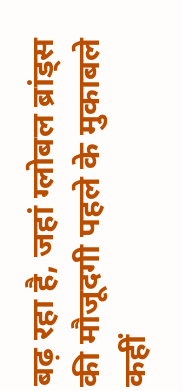बढ़ रहा है, जहां ग्लोबल ब्रांड्स की मौजूदगी पहले के मुकाबले कहीं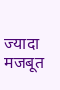ज्यादा मजबूत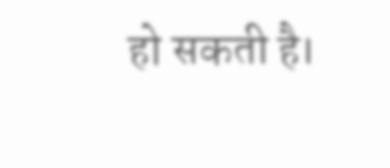हो सकती है।